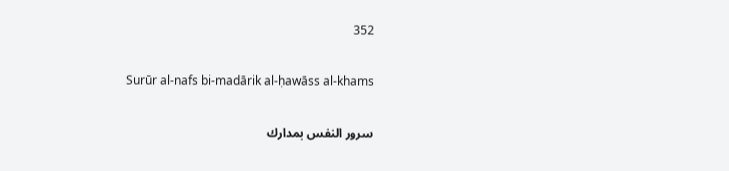352

Surūr al-nafs bi-madārik al-ḥawāss al-khams

سرور النفس بمدارك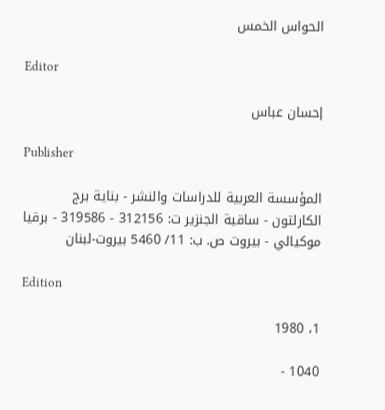الحواس الخمس

Editor

إحسان عباس

Publisher

المؤسسة العربية للدراسات والنشر - بناية برج الكارلتون - ساقية الجنزير ت: 312156 - 319586 - برقيا موكيالي - بيروت ص. ب: 11/ 5460 بيروت-لبنان

Edition

1، 1980

1040 -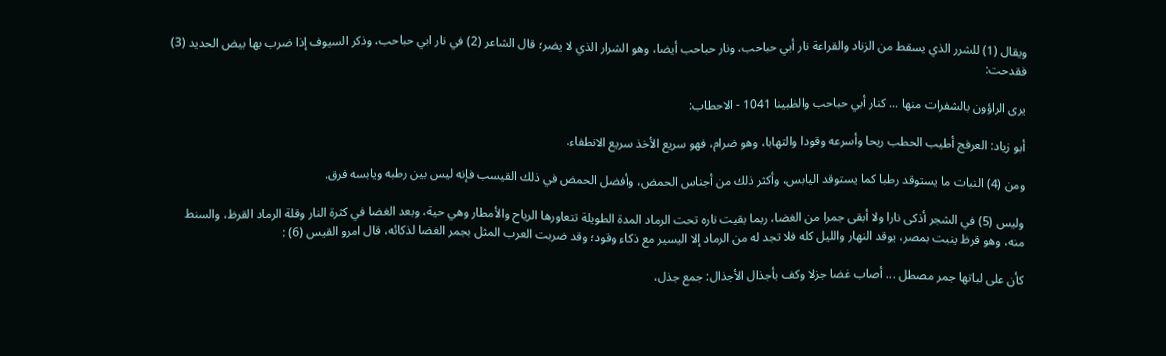ويقال (1) للشرر الذي يسقط من الزناد والقراعة نار أبي حباحب، ونار حباحب أيضا، وهو الشرار الذي لا يضر؛ قال الشاعر (2) في نار ابي حباحب، وذكر السيوف إذا ضرب بها بيض الحديد (3) فقدحت:

يرى الراؤون بالشفرات منها ... كنار أبي حباحب والظبينا 1041 - الاحطاب:

أبو زياد: العرفج أطيب الحطب ريحا وأسرعه وقودا والتهابا، وهو ضرام، فهو سريع الأخذ سريع الانطفاء.

ومن (4) النبات ما يستوقد رطبا كما يستوقد اليابس، وأكثر ذلك من أجناس الحمض، وأفضل الحمض في ذلك القيسب فإنه ليس بين رطبه ويابسه فرق.

وليس (5) في الشجر أذكى نارا ولا أبقى جمرا من الغضا، ربما بقيت ناره تحت الرماد المدة الطويلة تتعاورها الرياح والأمطار وهي حية، وبعد الغضا في كثرة النار وقلة الرماد القرظ، والسنط منه، وهو قرظ ينبت بمصر، يوقد النهار والليل كله فلا تجد له من الرماد إلا اليسير مع ذكاء وقود؛ وقد ضربت العرب المثل بجمر الغضا لذكائه، قال امرو القيس (6) :

كأن على لباتها جمر مصطل ... أصاب غضا جزلا وكف بأجذال الأجذال: جمع جذل،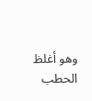وهو أغلظ الحطب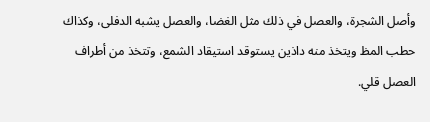وأصل الشجرة، والعصل في ذلك مثل الغضا، والعصل يشبه الدفلى، وكذاك حطب المظ ويتخذ منه داذين يستوقد استيقاد الشمع، وتتخذ من أطراف العصل قلي.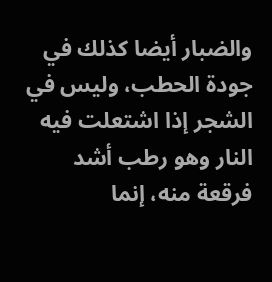والضبار أيضا كذلك في جودة الحطب، وليس في الشجر إذا اشتعلت فيه النار وهو رطب أشد فرقعة منه، إنما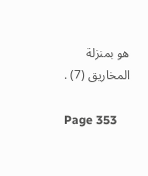هو بمنزلة المخاريق (7) .

Page 353